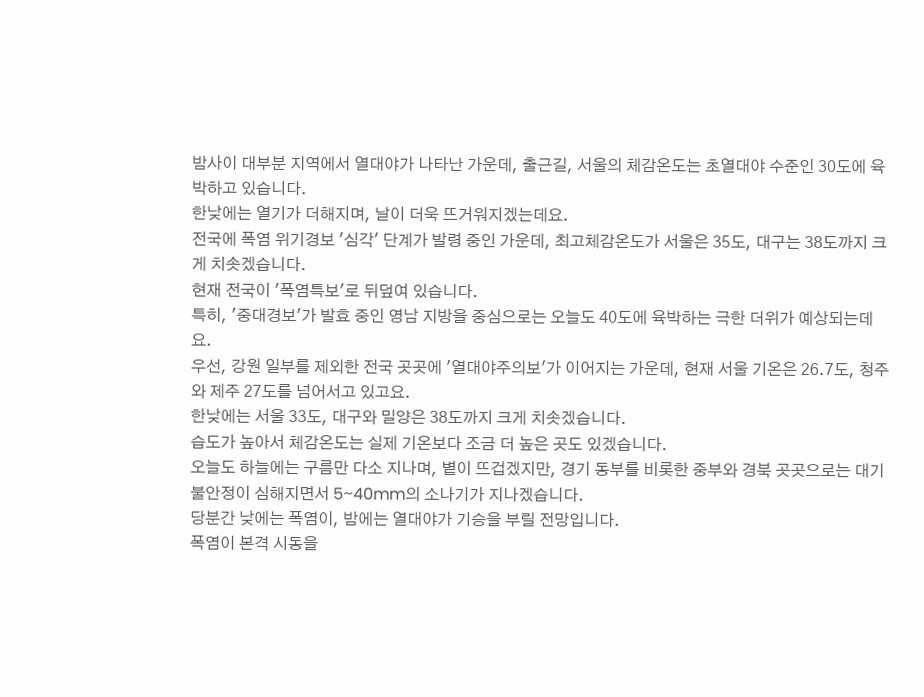밤사이 대부분 지역에서 열대야가 나타난 가운데, 출근길, 서울의 체감온도는 초열대야 수준인 30도에 육박하고 있습니다.
한낮에는 열기가 더해지며, 날이 더욱 뜨거워지겠는데요.
전국에 폭염 위기경보 '심각' 단계가 발령 중인 가운데, 최고체감온도가 서울은 35도, 대구는 38도까지 크게 치솟겠습니다.
현재 전국이 '폭염특보'로 뒤덮여 있습니다.
특히, '중대경보'가 발효 중인 영남 지방을 중심으로는 오늘도 40도에 육박하는 극한 더위가 예상되는데요.
우선, 강원 일부를 제외한 전국 곳곳에 '열대야주의보'가 이어지는 가운데, 현재 서울 기온은 26.7도, 청주와 제주 27도를 넘어서고 있고요.
한낮에는 서울 33도, 대구와 밀양은 38도까지 크게 치솟겠습니다.
습도가 높아서 체감온도는 실제 기온보다 조금 더 높은 곳도 있겠습니다.
오늘도 하늘에는 구름만 다소 지나며, 볕이 뜨겁겠지만, 경기 동부를 비롯한 중부와 경북 곳곳으로는 대기 불안정이 심해지면서 5∼40mm의 소나기가 지나겠습니다.
당분간 낮에는 폭염이, 밤에는 열대야가 기승을 부릴 전망입니다.
폭염이 본격 시동을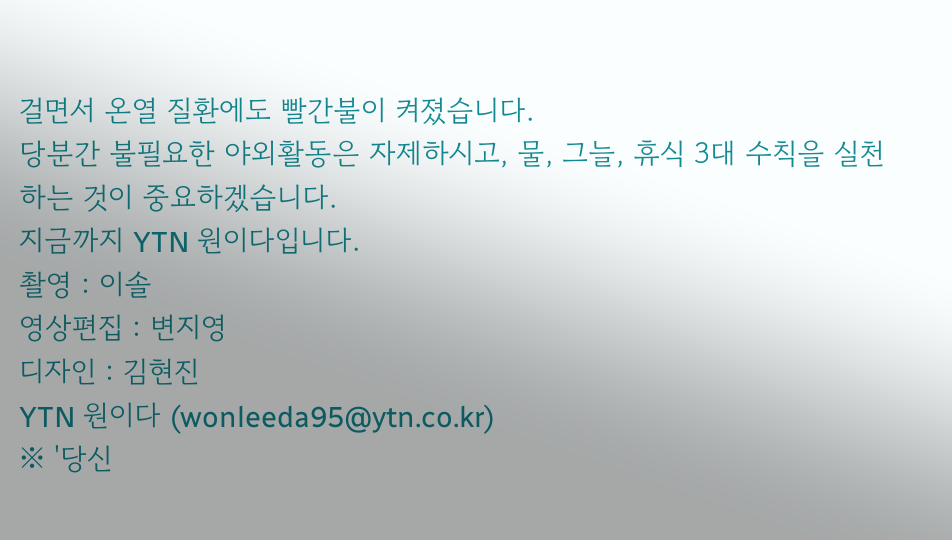걸면서 온열 질환에도 빨간불이 켜졌습니다.
당분간 불필요한 야외활동은 자제하시고, 물, 그늘, 휴식 3대 수칙을 실천하는 것이 중요하겠습니다.
지금까지 YTN 원이다입니다.
촬영 : 이솔
영상편집 : 변지영
디자인 : 김현진
YTN 원이다 (wonleeda95@ytn.co.kr)
※ '당신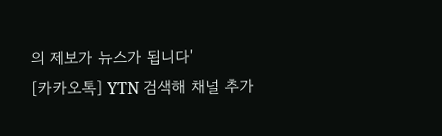의 제보가 뉴스가 됩니다'
[카카오톡] YTN 검색해 채널 추가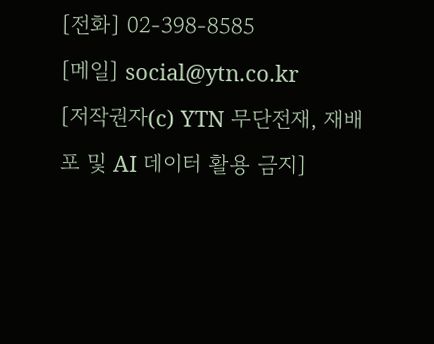[전화] 02-398-8585
[메일] social@ytn.co.kr
[저작권자(c) YTN 무단전재, 재배포 및 AI 데이터 활용 금지]